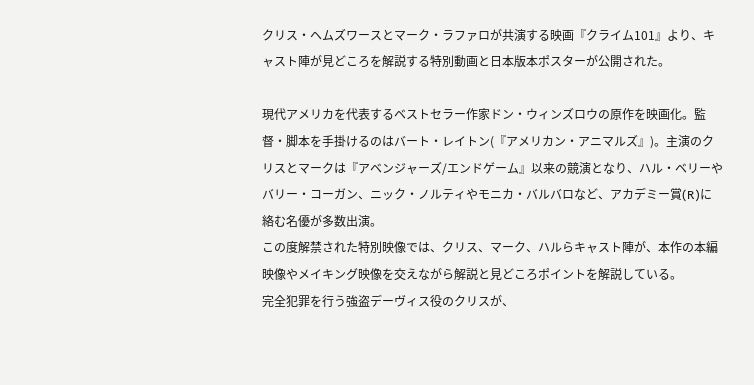クリス・ヘムズワースとマーク・ラファロが共演する映画『クライム101』より、キャスト陣が見どころを解説する特別動画と日本版本ポスターが公開された。

現代アメリカを代表するベストセラー作家ドン・ウィンズロウの原作を映画化。監督・脚本を手掛けるのはバート・レイトン(『アメリカン・アニマルズ』)。主演のクリスとマークは『アベンジャーズ/エンドゲーム』以来の競演となり、ハル・ベリーやバリー・コーガン、ニック・ノルティやモニカ・バルバロなど、アカデミー賞(R)に絡む名優が多数出演。
この度解禁された特別映像では、クリス、マーク、ハルらキャスト陣が、本作の本編映像やメイキング映像を交えながら解説と見どころポイントを解説している。
完全犯罪を行う強盗デーヴィス役のクリスが、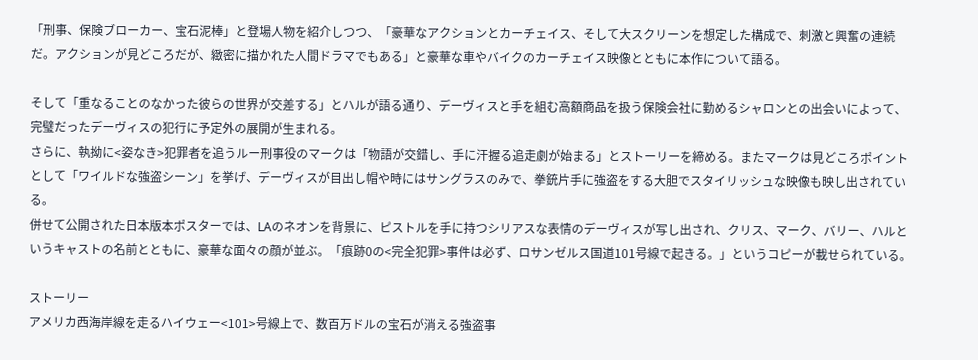「刑事、保険ブローカー、宝石泥棒」と登場人物を紹介しつつ、「豪華なアクションとカーチェイス、そして大スクリーンを想定した構成で、刺激と興奮の連続だ。アクションが見どころだが、緻密に描かれた人間ドラマでもある」と豪華な車やバイクのカーチェイス映像とともに本作について語る。

そして「重なることのなかった彼らの世界が交差する」とハルが語る通り、デーヴィスと手を組む高額商品を扱う保険会社に勤めるシャロンとの出会いによって、完璧だったデーヴィスの犯行に予定外の展開が生まれる。
さらに、執拗に<姿なき>犯罪者を追うルー刑事役のマークは「物語が交錯し、手に汗握る追走劇が始まる」とストーリーを締める。またマークは見どころポイントとして「ワイルドな強盗シーン」を挙げ、デーヴィスが目出し帽や時にはサングラスのみで、拳銃片手に強盗をする大胆でスタイリッシュな映像も映し出されている。
併せて公開された日本版本ポスターでは、LAのネオンを背景に、ピストルを手に持つシリアスな表情のデーヴィスが写し出され、クリス、マーク、バリー、ハルというキャストの名前とともに、豪華な面々の顔が並ぶ。「痕跡0の<完全犯罪>事件は必ず、ロサンゼルス国道101号線で起きる。」というコピーが載せられている。

ストーリー
アメリカ西海岸線を走るハイウェー<101>号線上で、数百万ドルの宝石が消える強盗事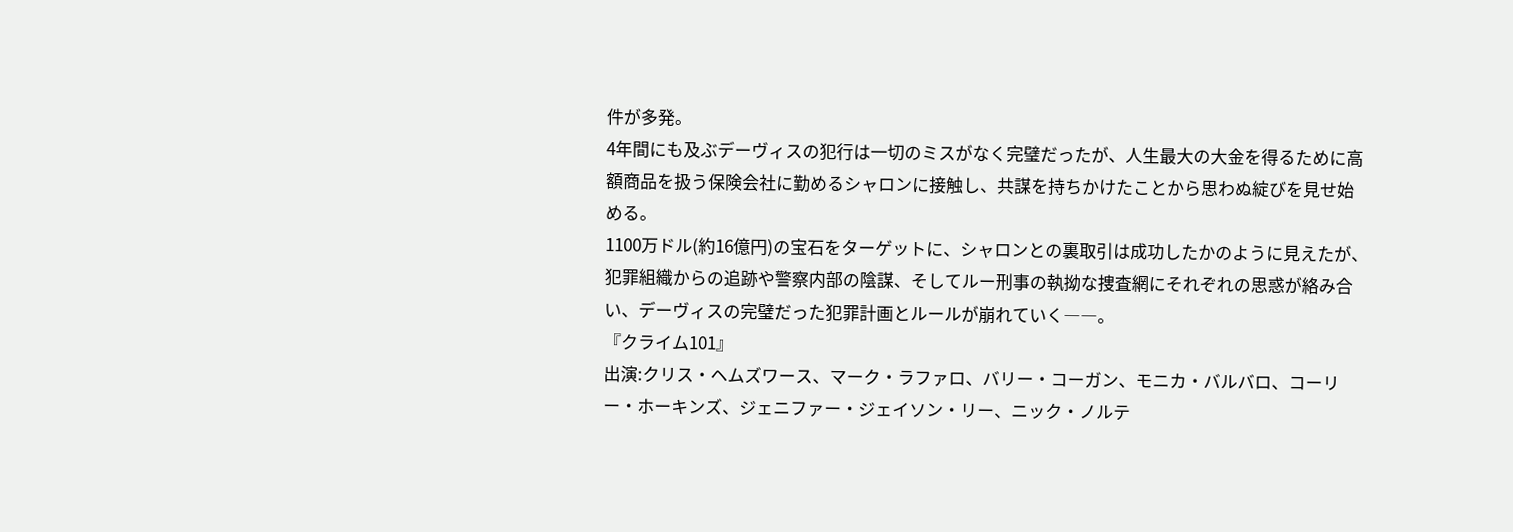件が多発。
4年間にも及ぶデーヴィスの犯行は一切のミスがなく完璧だったが、人生最大の大金を得るために高額商品を扱う保険会社に勤めるシャロンに接触し、共謀を持ちかけたことから思わぬ綻びを見せ始める。
1100万ドル(約16億円)の宝石をターゲットに、シャロンとの裏取引は成功したかのように見えたが、犯罪組織からの追跡や警察内部の陰謀、そしてルー刑事の執拗な捜査網にそれぞれの思惑が絡み合い、デーヴィスの完璧だった犯罪計画とルールが崩れていく――。
『クライム101』
出演:クリス・ヘムズワース、マーク・ラファロ、バリー・コーガン、モニカ・バルバロ、コーリー・ホーキンズ、ジェニファー・ジェイソン・リー、ニック・ノルテ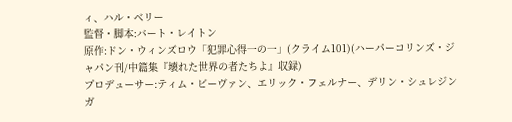ィ、ハル・ベリー
監督・脚本:バート・レイトン
原作:ドン・ウィンズロウ「犯罪心得一の一」(クライム101)(ハーパーコリンズ・ジャパン刊/中篇集『壊れた世界の者たちよ』収録)
プロデューサー:ティム・ビーヴァン、エリック・フェルナー、デリン・シュレジンガ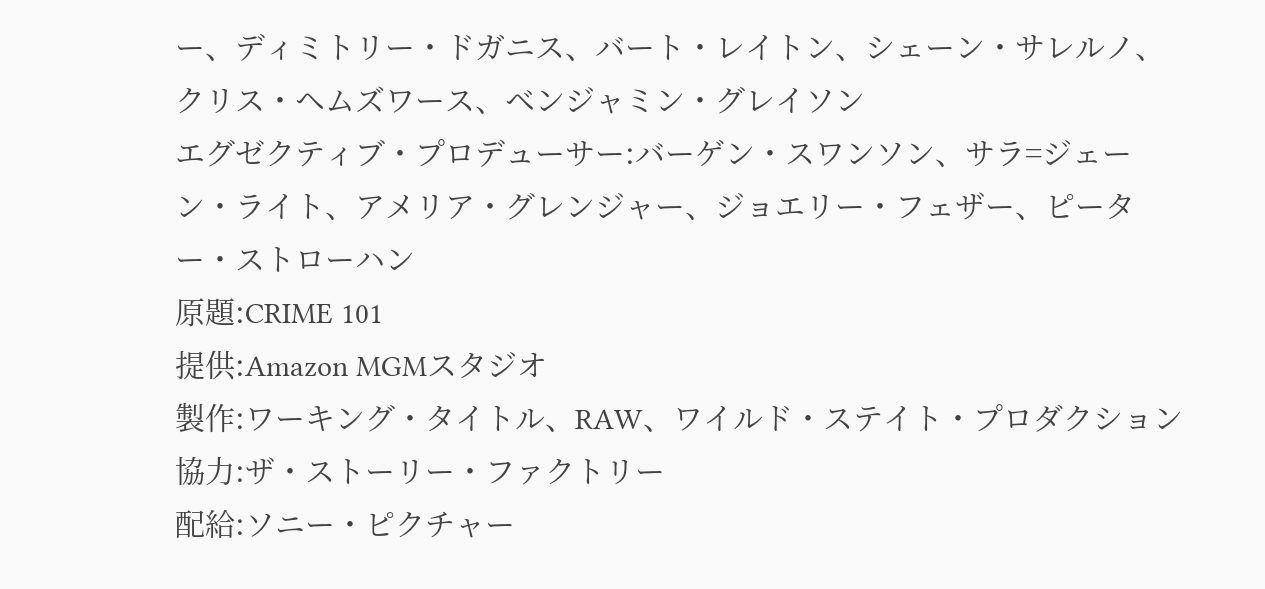ー、ディミトリー・ドガニス、バート・レイトン、シェーン・サレルノ、クリス・ヘムズワース、ベンジャミン・グレイソン
エグゼクティブ・プロデューサー:バーゲン・スワンソン、サラ=ジェーン・ライト、アメリア・グレンジャー、ジョエリー・フェザー、ピーター・ストローハン
原題:CRIME 101
提供:Amazon MGMスタジオ
製作:ワーキング・タイトル、RAW、ワイルド・ステイト・プロダクション
協力:ザ・ストーリー・ファクトリー
配給:ソニー・ピクチャー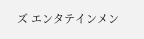ズ エンタテインメン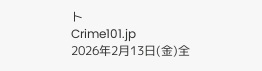ト
Crime101.jp
2026年2月13日(金)全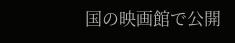国の映画館で公開